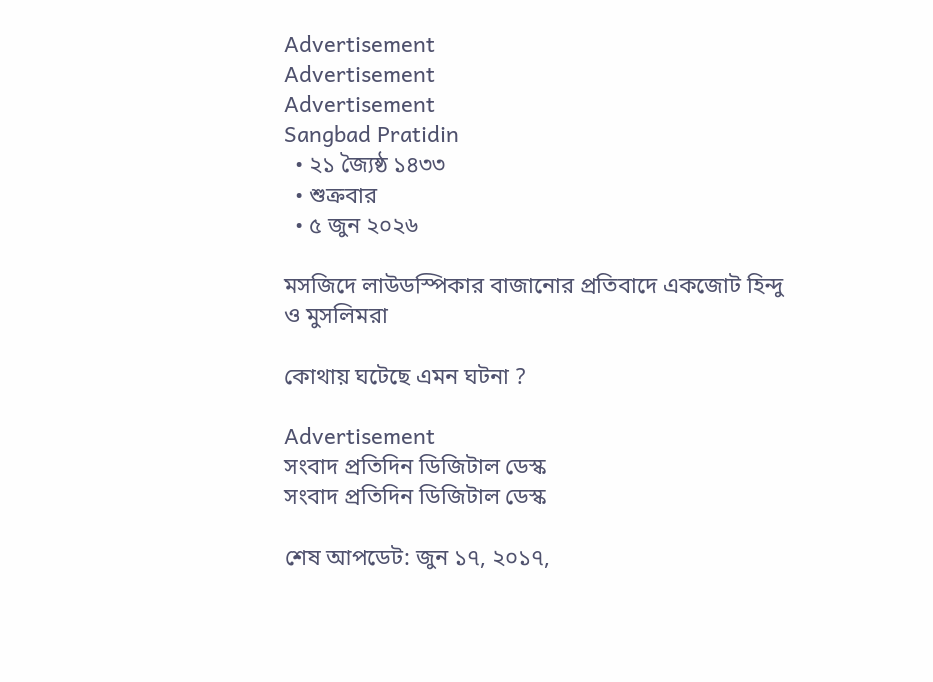Advertisement
Advertisement
Advertisement
Sangbad Pratidin
  • ২১ জ্যৈষ্ঠ ১৪৩৩
  • শুক্রবার
  • ৫ জুন ২০২৬

মসজিদে লাউডস্পিকার বাজানোর প্রতিবাদে একজোট হিন্দু ও মুসলিমরা

কোথায় ঘটেছে এমন ঘটনা ?

Advertisement
সংবাদ প্রতিদিন ডিজিটাল ডেস্ক
সংবাদ প্রতিদিন ডিজিটাল ডেস্ক

শেষ আপডেট: জুন ১৭, ২০১৭,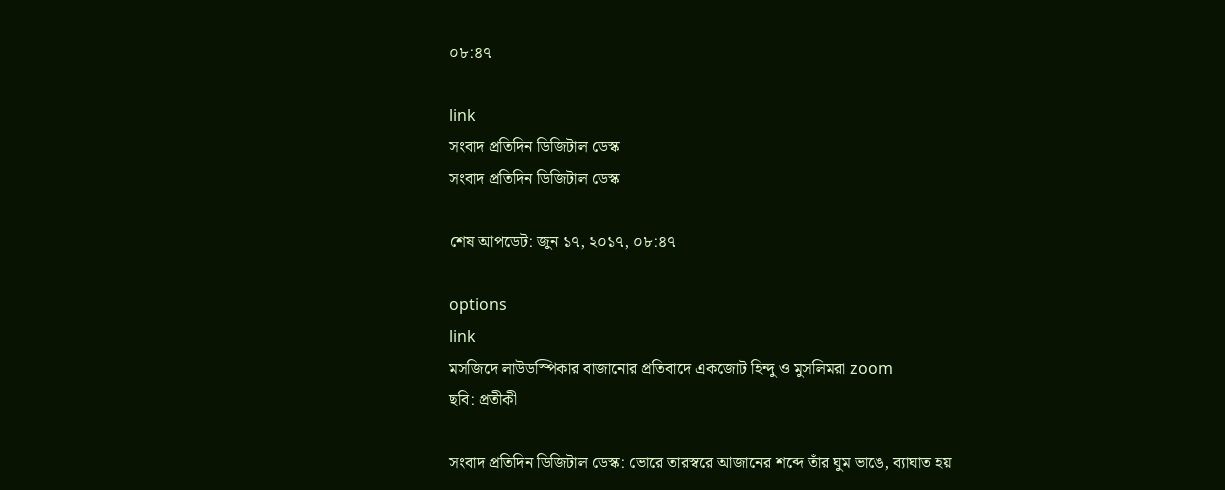০৮:৪৭

link
সংবাদ প্রতিদিন ডিজিটাল ডেস্ক
সংবাদ প্রতিদিন ডিজিটাল ডেস্ক

শেষ আপডেট: জুন ১৭, ২০১৭, ০৮:৪৭

options
link
মসজিদে লাউডস্পিকার বাজানোর প্রতিবাদে একজোট হিন্দু ও মুসলিমরা zoom
ছবি: প্রতীকী

সংবাদ প্রতিদিন ডিজিটাল ডেস্ক: ভোরে তারস্বরে আজানের শব্দে তাঁর ঘুম ভাঙে, ব্যাঘাত হয়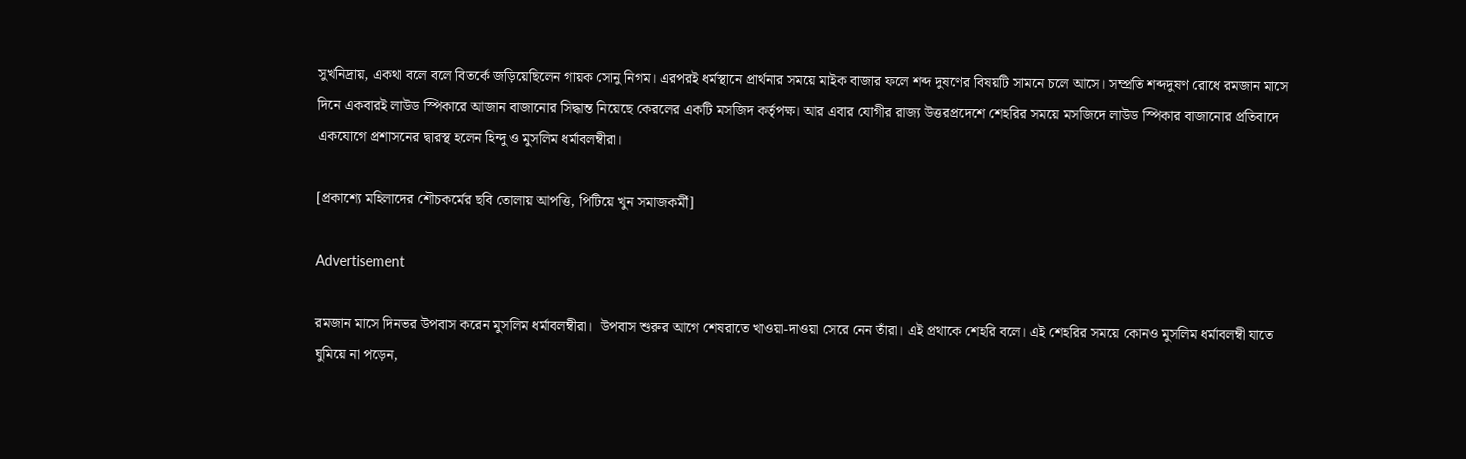সুখনিদ্রায়, একথা বলে বলে বিতর্কে জড়িয়েছিলেন গায়ক সোনু নিগম। এরপরই ধর্মস্থানে প্রার্থনার সময়ে মাইক বাজার ফলে শব্দ দুষণের বিষয়টি সামনে চলে আসে। সম্প্রতি শব্দদুষণ রোধে রমজান মাসে দিনে একবারই লাউড স্পিকারে আজান বাজানোর সিদ্ধান্ত নিয়েছে কেরলের একটি মসজিদ কর্তৃপক্ষ। আর এবার যোগীর রাজ্য উত্তরপ্রদেশে শেহরির সময়ে মসজিদে লাউড স্পিকার বাজানোর প্রতিবাদে একযোগে প্রশাসনের দ্বারস্থ হলেন হিন্দু ও মুসলিম ধর্মাবলম্বীরা।

[প্রকাশ্যে মহিলাদের শৌচকর্মের ছবি তোলায় আপত্তি, পিটিয়ে খুন সমাজকর্মী]

Advertisement

রমজান মাসে দিনভর উপবাস করেন মুসলিম ধর্মাবলম্বীরা।  উপবাস শুরুর আগে শেষরাতে খাওয়া-দাওয়া সেরে নেন তাঁরা। এই প্রথাকে শেহরি বলে। এই শেহরির সময়ে কোনও মুসলিম ধর্মাবলম্বী যাতে ঘুমিয়ে না পড়েন,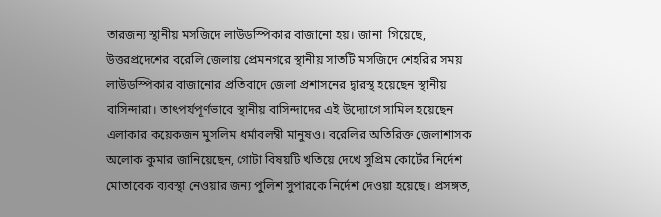তারজন্য স্থানীয় মসজিদে লাউডস্পিকার বাজানো হয়। জানা  গিয়েছে, উত্তরপ্রদেশের বরেলি জেলায় প্রেমনগরে স্থানীয় সাতটি মসজিদে শেহরির সময় লাউডস্পিকার বাজানোর প্রতিবাদে জেলা প্রশাসনের দ্বারস্থ হয়েছেন স্থানীয় বাসিন্দারা। তাৎপর্যপূর্ণভাবে স্থানীয় বাসিন্দাদের এই উদ্যোগে সামিল হয়েছেন এলাকার কয়েকজন মুসলিম ধর্মাবলম্বী মানুষও। বরেলির অতিরিক্ত জেলাশাসক অলোক কুমার জানিয়েছেন, গোটা বিষয়টি খতিয়ে দেখে সুপ্রিম কোর্টের নির্দেশ মোতাবেক ব্যবস্থা নেওয়ার জন্য পুলিশ সুপারকে নির্দেশ দেওয়া হয়েছে। প্রসঙ্গত,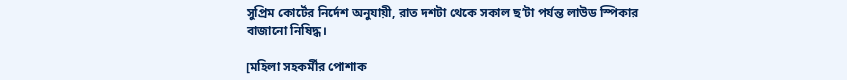সুপ্রিম কোর্টের নির্দেশ অনুযায়ী, রাত দশটা থেকে সকাল ছ’টা পর্যন্ত লাউড স্পিকার বাজানো নিষিদ্ধ।

[মহিলা সহকর্মীর পোশাক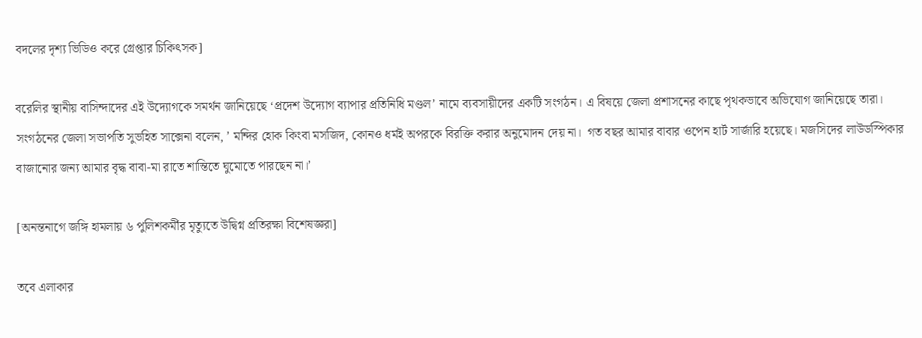বদলের দৃশ্য ভিডিও করে গ্রেপ্তার চিকিৎসক]

বরেলির স্থানীয় বাসিন্দাদের এই উদ্যোগকে সমর্থন জানিয়েছে ‘প্রদেশ উদ্যোগ ব্যাপার প্রতিনিধি মণ্ডল’ নামে ব্যবসায়ীদের একটি সংগঠন। এ বিষয়ে জেলা প্রশাসনের কাছে পৃথকভাবে অভিযোগ জানিয়েছে তারা।  সংগঠনের জেলা সভাপতি সুভহিত সাক্সেনা বলেন, ’ মন্দির হোক কিংবা মসজিদ, কোনও ধর্মই অপরকে বিরক্তি করার অনুমোদন দেয় না।  গত বছর আমার বাবার ওপেন হার্ট সার্জারি হয়েছে। মজসিদের লাউডস্পিকার বাজানোর জন্য আমার বৃদ্ধ বাবা-মা রাতে শান্তিতে ঘুমোতে পারছেন না।’

[অনন্তনাগে জঙ্গি হামলায় ৬ পুলিশকর্মীর মৃত্যুতে উদ্বিগ্ন প্রতিরক্ষা বিশেষজ্ঞরা]

তবে এলাকার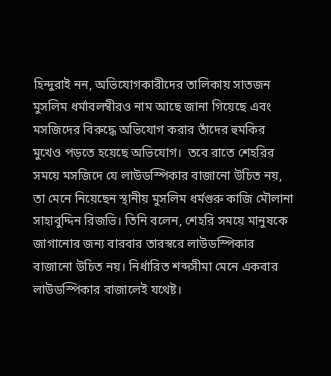হিন্দুরাই নন, অভিযোগকারীদের তালিকায় সাতজন মুসলিম ধর্মাবলম্বীরও নাম আছে জানা গিয়েছে এবং মসজিদের বিরুদ্ধে অভিযোগ করার তাঁদের হুমকির মুখেও পড়তে হয়েছে অভিযোগ।  তবে রাতে শেহরির সময়ে মসজিদে যে লাউডস্পিকার বাজানো উচিত নয়, তা মেনে নিয়েছেন স্থানীয় মুসলিম ধর্মগুরু কাজি মৌলানা সাহাবুদ্দিন রিজভি। তিনি বলেন, শেহরি সময়ে মানুষকে জাগানোর জন্য বারবার তারস্বরে লাউডস্পিকার বাজানো উচিত নয়। নির্ধারিত শব্দসীমা মেনে একবার  লাউডস্পিকার বাজালেই যথেষ্ট।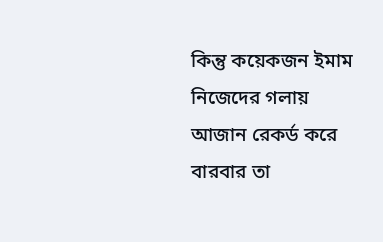কিন্তু কয়েকজন ইমাম নিজেদের গলায় আজান রেকর্ড করে বারবার তা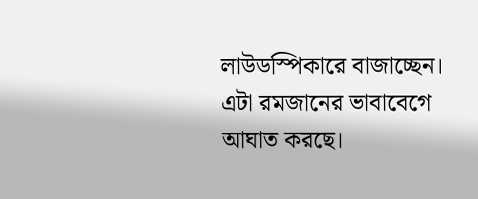লাউডস্পিকারে বাজাচ্ছেন। এটা রমজানের ভাবাবেগে আঘাত করছে।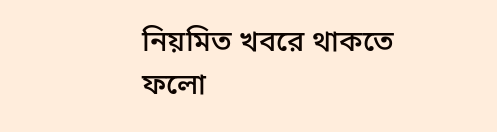নিয়মিত খবরে থাকতে ফলো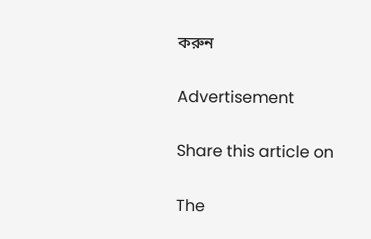করুন

Advertisement

Share this article on

The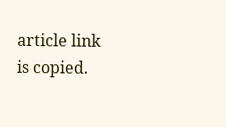article link is copied.